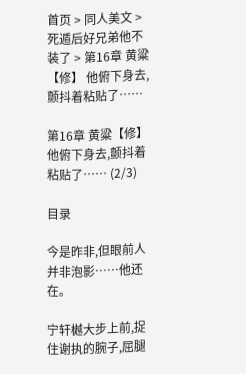首页 > 同人美文 > 死遁后好兄弟他不装了 > 第16章 黄粱【修】 他俯下身去,颤抖着粘贴了……

第16章 黄粱【修】 他俯下身去,颤抖着粘贴了…… (2/3)

目录

今是昨非,但眼前人并非泡影……他还在。

宁轩樾大步上前,捉住谢执的腕子,屈腿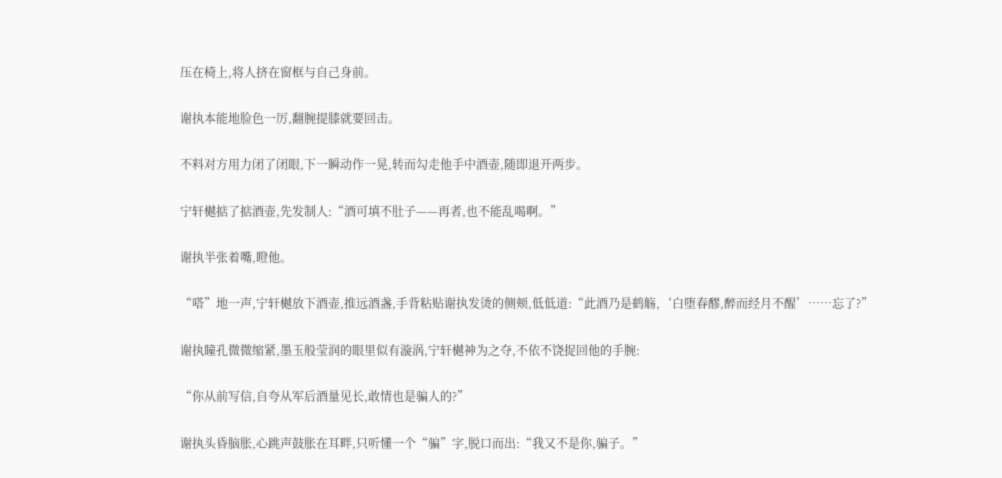压在椅上,将人挤在窗框与自己身前。

谢执本能地脸色一厉,翻腕提膝就要回击。

不料对方用力闭了闭眼,下一瞬动作一晃,转而勾走他手中酒壶,随即退开两步。

宁轩樾掂了掂酒壶,先发制人:“酒可填不肚子——再者,也不能乱喝啊。”

谢执半张着嘴,瞪他。

“嗒”地一声,宁轩樾放下酒壶,推远酒盏,手背粘贴谢执发烫的侧颊,低低道:“此酒乃是鹤觞,‘白堕春醪,醉而经月不醒’……忘了?”

谢执瞳孔微微缩紧,墨玉般莹润的眼里似有漩涡,宁轩樾神为之夺,不依不饶捉回他的手腕:

“你从前写信,自夸从军后酒量见长,敢情也是骗人的?”

谢执头昏脑胀,心跳声鼓胀在耳畔,只听懂一个“骗”字,脱口而出:“我又不是你,骗子。”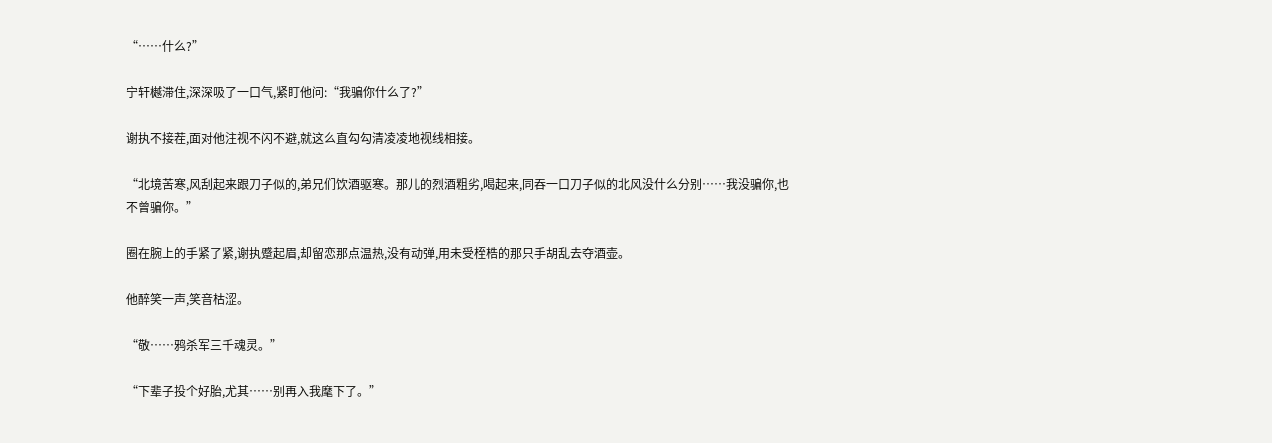“……什么?”

宁轩樾滞住,深深吸了一口气,紧盯他问:“我骗你什么了?”

谢执不接茬,面对他注视不闪不避,就这么直勾勾清凌凌地视线相接。

“北境苦寒,风刮起来跟刀子似的,弟兄们饮酒驱寒。那儿的烈酒粗劣,喝起来,同吞一口刀子似的北风没什么分别……我没骗你,也不曾骗你。”

圈在腕上的手紧了紧,谢执蹙起眉,却留恋那点温热,没有动弹,用未受桎梏的那只手胡乱去夺酒壶。

他醉笑一声,笑音枯涩。

“敬……鸦杀军三千魂灵。”

“下辈子投个好胎,尤其……别再入我麾下了。”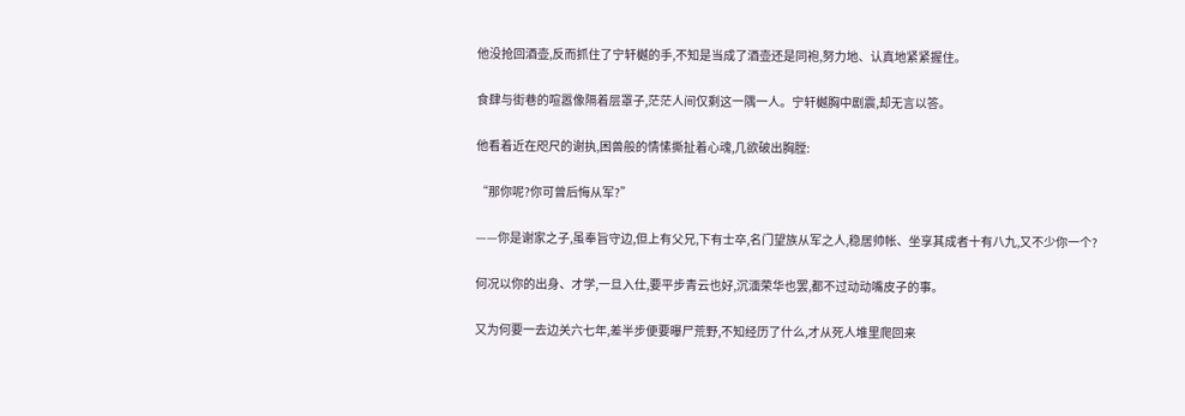他没抢回酒壶,反而抓住了宁轩樾的手,不知是当成了酒壶还是同袍,努力地、认真地紧紧握住。

食肆与街巷的喧嚣像隔着层罩子,茫茫人间仅剩这一隅一人。宁轩樾胸中剧震,却无言以答。

他看着近在咫尺的谢执,困兽般的情愫撕扯着心魂,几欲破出胸膛:

“那你呢?你可曾后悔从军?”

——你是谢家之子,虽奉旨守边,但上有父兄,下有士卒,名门望族从军之人,稳居帅帐、坐享其成者十有八九,又不少你一个?

何况以你的出身、才学,一旦入仕,要平步青云也好,沉湎荣华也罢,都不过动动嘴皮子的事。

又为何要一去边关六七年,差半步便要曝尸荒野,不知经历了什么,才从死人堆里爬回来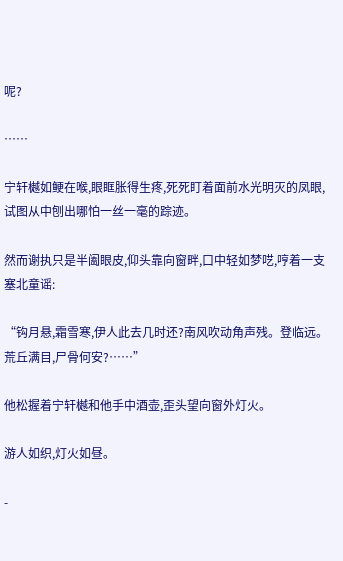呢?

……

宁轩樾如鲠在喉,眼眶胀得生疼,死死盯着面前水光明灭的凤眼,试图从中刨出哪怕一丝一毫的踪迹。

然而谢执只是半阖眼皮,仰头靠向窗畔,口中轻如梦呓,哼着一支塞北童谣:

“钩月悬,霜雪寒,伊人此去几时还?南风吹动角声残。登临远。荒丘满目,尸骨何安?……”

他松握着宁轩樾和他手中酒壶,歪头望向窗外灯火。

游人如织,灯火如昼。

-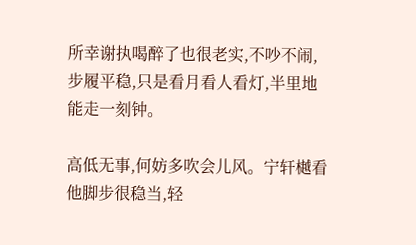所幸谢执喝醉了也很老实,不吵不闹,步履平稳,只是看月看人看灯,半里地能走一刻钟。

高低无事,何妨多吹会儿风。宁轩樾看他脚步很稳当,轻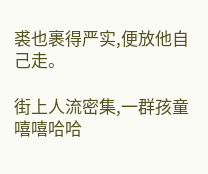裘也裹得严实,便放他自己走。

街上人流密集,一群孩童嘻嘻哈哈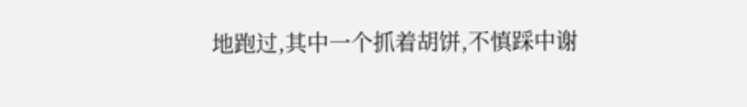地跑过,其中一个抓着胡饼,不慎踩中谢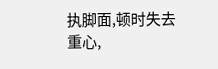执脚面,顿时失去重心,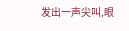发出一声尖叫,眼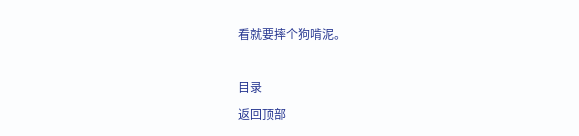看就要摔个狗啃泥。

目录
返回顶部